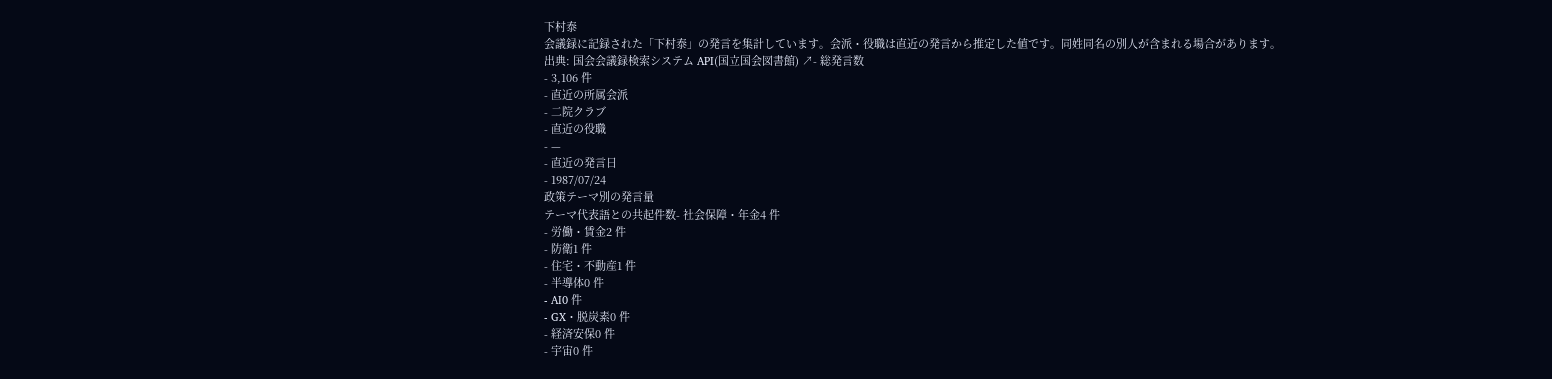下村泰
会議録に記録された「下村泰」の発言を集計しています。会派・役職は直近の発言から推定した値です。同姓同名の別人が含まれる場合があります。
出典: 国会会議録検索システム API(国立国会図書館) ↗- 総発言数
- 3,106 件
- 直近の所属会派
- 二院クラブ
- 直近の役職
- —
- 直近の発言日
- 1987/07/24
政策テーマ別の発言量
テーマ代表語との共起件数- 社会保障・年金4 件
- 労働・賃金2 件
- 防衛1 件
- 住宅・不動産1 件
- 半導体0 件
- AI0 件
- GX・脱炭素0 件
- 経済安保0 件
- 宇宙0 件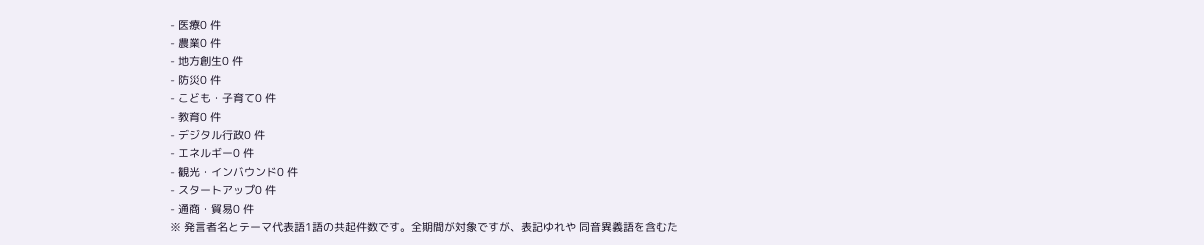- 医療0 件
- 農業0 件
- 地方創生0 件
- 防災0 件
- こども・子育て0 件
- 教育0 件
- デジタル行政0 件
- エネルギー0 件
- 観光・インバウンド0 件
- スタートアップ0 件
- 通商・貿易0 件
※ 発言者名とテーマ代表語1語の共起件数です。全期間が対象ですが、表記ゆれや 同音異義語を含むた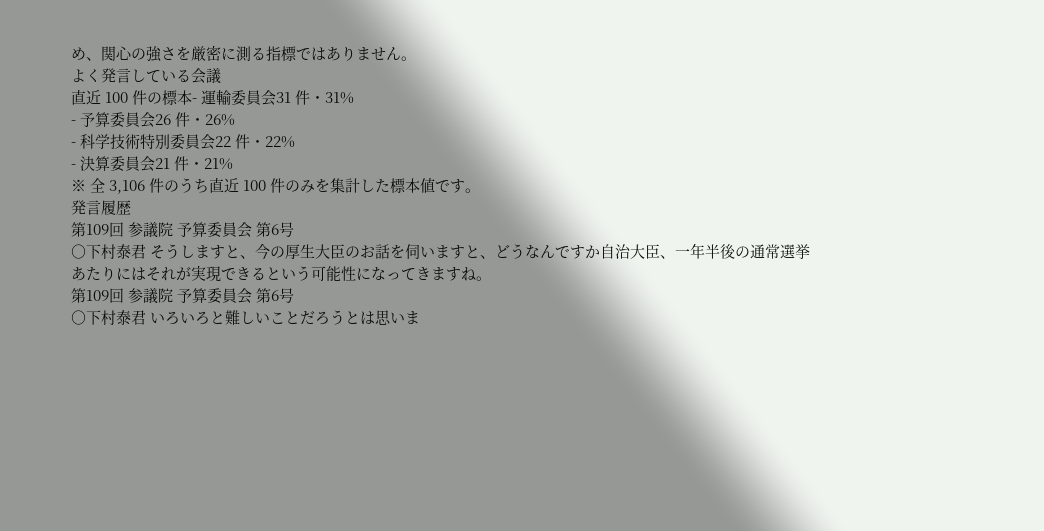め、関心の強さを厳密に測る指標ではありません。
よく発言している会議
直近 100 件の標本- 運輸委員会31 件・31%
- 予算委員会26 件・26%
- 科学技術特別委員会22 件・22%
- 決算委員会21 件・21%
※ 全 3,106 件のうち直近 100 件のみを集計した標本値です。
発言履歴
第109回 参議院 予算委員会 第6号
○下村泰君 そうしますと、今の厚生大臣のお話を伺いますと、どうなんですか自治大臣、一年半後の通常選挙あたりにはそれが実現できるという可能性になってきますね。
第109回 参議院 予算委員会 第6号
○下村泰君 いろいろと難しいことだろうとは思いま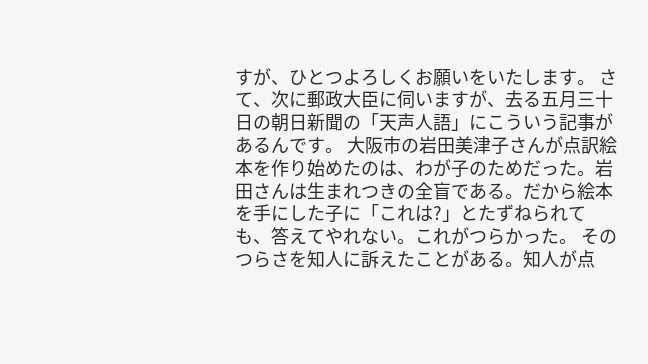すが、ひとつよろしくお願いをいたします。 さて、次に郵政大臣に伺いますが、去る五月三十日の朝日新聞の「天声人語」にこういう記事があるんです。 大阪市の岩田美津子さんが点訳絵本を作り始めたのは、わが子のためだった。岩田さんは生まれつきの全盲である。だから絵本を手にした子に「これは?」とたずねられても、答えてやれない。これがつらかった。 そのつらさを知人に訴えたことがある。知人が点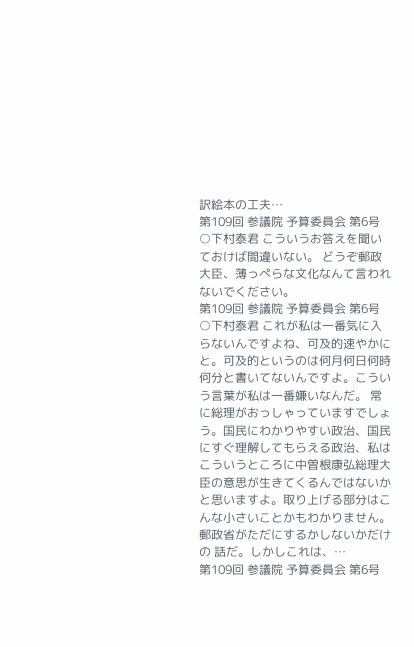訳絵本の工夫…
第109回 参議院 予算委員会 第6号
○下村泰君 こういうお答えを聞いておけば間違いない。 どうぞ郵政大臣、薄っぺらな文化なんて言われないでください。
第109回 参議院 予算委員会 第6号
○下村泰君 これが私は一番気に入らないんですよね、可及的速やかにと。可及的というのは何月何日何時何分と書いてないんですよ。こういう言葉が私は一番嫌いなんだ。 常に総理がおっしゃっていますでしょう。国民にわかりやすい政治、国民にすぐ理解してもらえる政治、私はこういうところに中曽根康弘総理大臣の意思が生きてくるんではないかと思いますよ。取り上げる部分はこんな小さいことかもわかりません。郵政省がただにするかしないかだけの 話だ。しかしこれは、…
第109回 参議院 予算委員会 第6号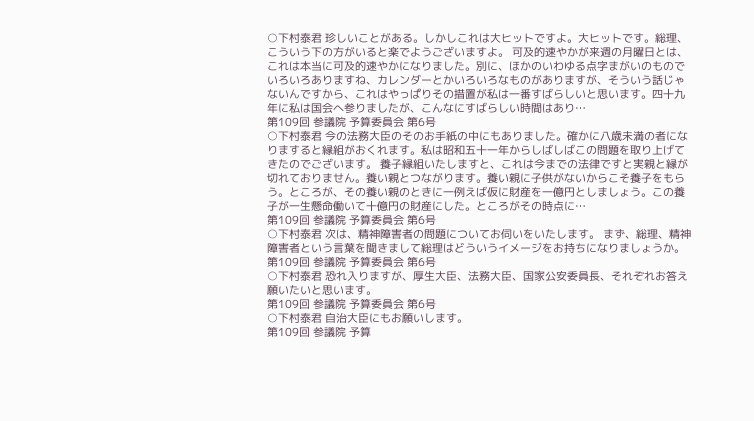○下村泰君 珍しいことがある。しかしこれは大ヒットですよ。大ヒットです。総理、こういう下の方がいると楽でようございますよ。 可及的速やかが来週の月曜日とは、これは本当に可及的速やかになりました。別に、ほかのいわゆる点字まがいのものでいろいろありますね、カレンダーとかいろいろなものがありますが、そういう話じゃないんですから、これはやっぱりその措置が私は一番すばらしいと思います。四十九年に私は国会へ参りましたが、こんなにすばらしい時間はあり…
第109回 参議院 予算委員会 第6号
○下村泰君 今の法務大臣のそのお手紙の中にもありました。確かに八歳未満の者になりますると縁組がおくれます。私は昭和五十一年からしばしばこの問題を取り上げてきたのでございます。 養子縁組いたしますと、これは今までの法律ですと実親と縁が切れておりません。養い親とつながります。養い親に子供がないからこそ養子をもらう。ところが、その養い親のときに一例えば仮に財産を一億円としましょう。この養子が一生懸命働いて十億円の財産にした。ところがその時点に…
第109回 参議院 予算委員会 第6号
○下村泰君 次は、精神障害者の問題についてお伺いをいたします。 まず、総理、精神障害者という言葉を聞きまして総理はどういうイメージをお持ちになりましょうか。
第109回 参議院 予算委員会 第6号
○下村泰君 恐れ入りますが、厚生大臣、法務大臣、国家公安委員長、それぞれお答え願いたいと思います。
第109回 参議院 予算委員会 第6号
○下村泰君 自治大臣にもお願いします。
第109回 参議院 予算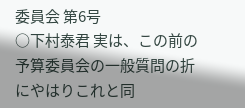委員会 第6号
○下村泰君 実は、この前の予算委員会の一般質問の折にやはりこれと同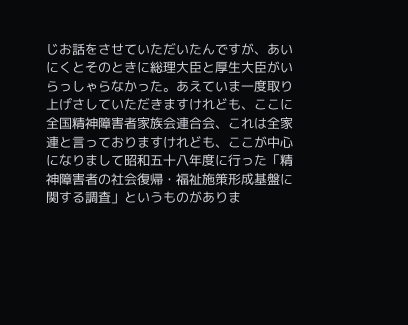じお話をさせていただいたんですが、あいにくとそのときに総理大臣と厚生大臣がいらっしゃらなかった。あえていま一度取り上げさしていただきますけれども、ここに全国精神障害者家族会連合会、これは全家連と言っておりますけれども、ここが中心になりまして昭和五十八年度に行った「精神障害者の社会復帰・福祉施策形成基盤に関する調査」というものがありま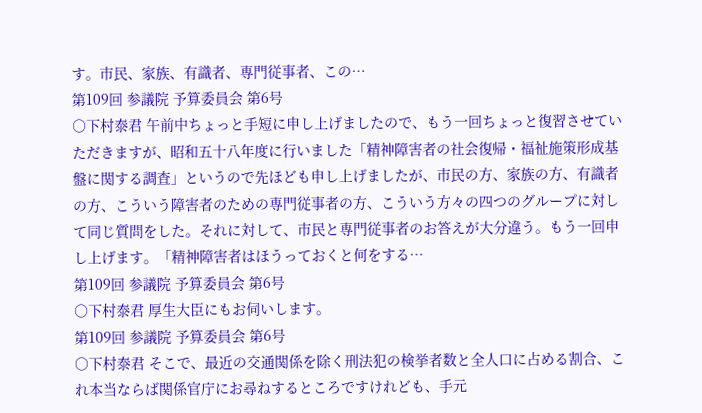す。市民、家族、有識者、専門従事者、この…
第109回 参議院 予算委員会 第6号
○下村泰君 午前中ちょっと手短に申し上げましたので、もう一回ちょっと復習させていただきますが、昭和五十八年度に行いました「精神障害者の社会復帰・福祉施策形成基盤に関する調査」というので先ほども申し上げましたが、市民の方、家族の方、有識者の方、こういう障害者のための専門従事者の方、こういう方々の四つのグループに対して同じ質問をした。それに対して、市民と専門従事者のお答えが大分違う。もう一回申し上げます。「精神障害者はほうっておくと何をする…
第109回 参議院 予算委員会 第6号
○下村泰君 厚生大臣にもお伺いします。
第109回 参議院 予算委員会 第6号
○下村泰君 そこで、最近の交通関係を除く刑法犯の検挙者数と全人口に占める割合、これ本当ならば関係官庁にお尋ねするところですけれども、手元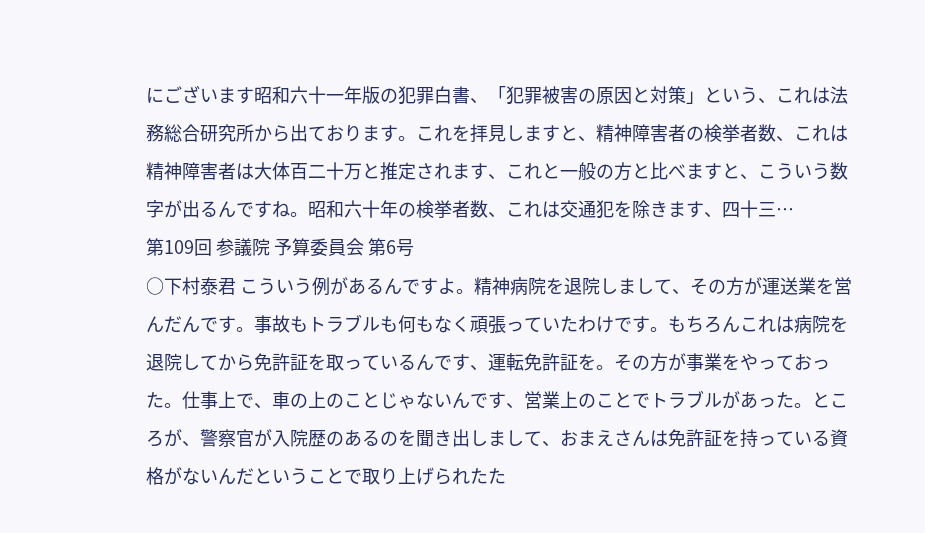にございます昭和六十一年版の犯罪白書、「犯罪被害の原因と対策」という、これは法務総合研究所から出ております。これを拝見しますと、精神障害者の検挙者数、これは精神障害者は大体百二十万と推定されます、これと一般の方と比べますと、こういう数字が出るんですね。昭和六十年の検挙者数、これは交通犯を除きます、四十三…
第109回 参議院 予算委員会 第6号
○下村泰君 こういう例があるんですよ。精神病院を退院しまして、その方が運送業を営んだんです。事故もトラブルも何もなく頑張っていたわけです。もちろんこれは病院を退院してから免許証を取っているんです、運転免許証を。その方が事業をやっておった。仕事上で、車の上のことじゃないんです、営業上のことでトラブルがあった。ところが、警察官が入院歴のあるのを聞き出しまして、おまえさんは免許証を持っている資格がないんだということで取り上げられたた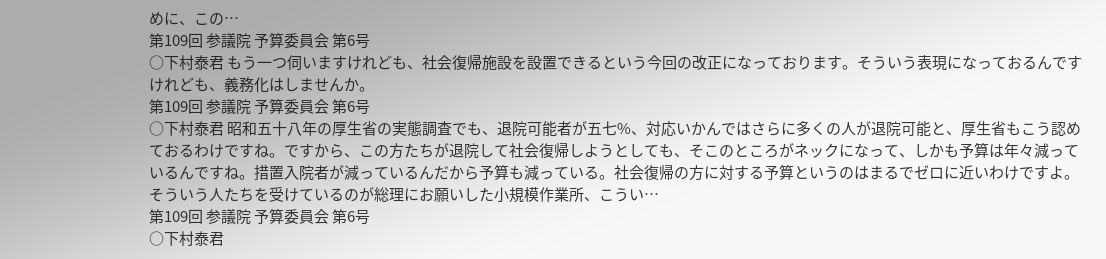めに、この…
第109回 参議院 予算委員会 第6号
○下村泰君 もう一つ伺いますけれども、社会復帰施設を設置できるという今回の改正になっております。そういう表現になっておるんですけれども、義務化はしませんか。
第109回 参議院 予算委員会 第6号
○下村泰君 昭和五十八年の厚生省の実態調査でも、退院可能者が五七%、対応いかんではさらに多くの人が退院可能と、厚生省もこう認めておるわけですね。ですから、この方たちが退院して社会復帰しようとしても、そこのところがネックになって、しかも予算は年々減っているんですね。措置入院者が減っているんだから予算も減っている。社会復帰の方に対する予算というのはまるでゼロに近いわけですよ。そういう人たちを受けているのが総理にお願いした小規模作業所、こうい…
第109回 参議院 予算委員会 第6号
○下村泰君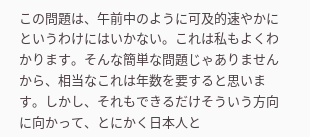この問題は、午前中のように可及的速やかにというわけにはいかない。これは私もよくわかります。そんな簡単な問題じゃありませんから、相当なこれは年数を要すると思います。しかし、それもできるだけそういう方向に向かって、とにかく日本人と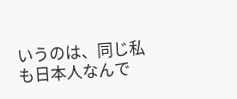いうのは、同じ私も日本人なんで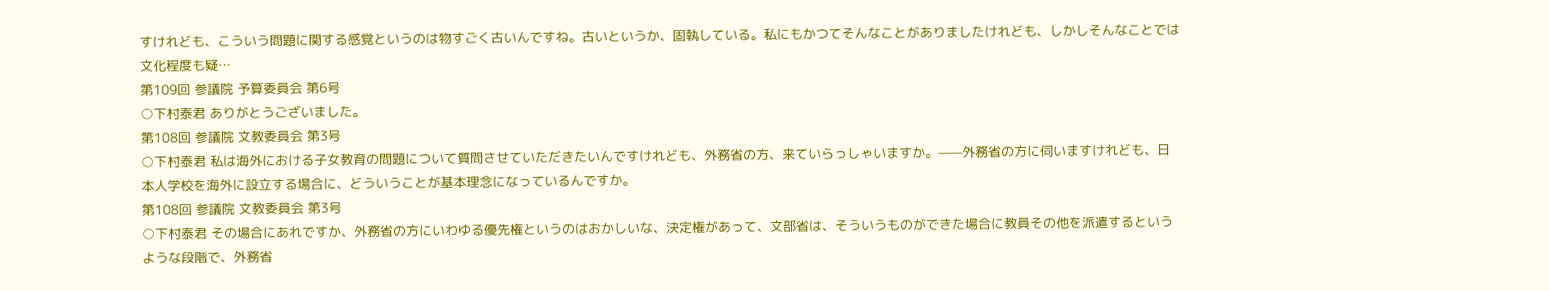すけれども、こういう問題に関する感覚というのは物すごく古いんですね。古いというか、固執している。私にもかつてそんなことがありましたけれども、しかしそんなことでは文化程度も疑…
第109回 参議院 予算委員会 第6号
○下村泰君 ありがとうございました。
第108回 参議院 文教委員会 第3号
○下村泰君 私は海外における子女教育の問題について質問させていただきたいんですけれども、外務省の方、来ていらっしゃいますか。——外務省の方に伺いますけれども、日本人学校を海外に設立する場合に、どういうことが基本理念になっているんですか。
第108回 参議院 文教委員会 第3号
○下村泰君 その場合にあれですか、外務省の方にいわゆる優先権というのはおかしいな、決定権があって、文部省は、そういうものができた場合に教員その他を派遣するというような段階で、外務省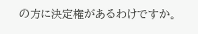の方に決定権があるわけですか。